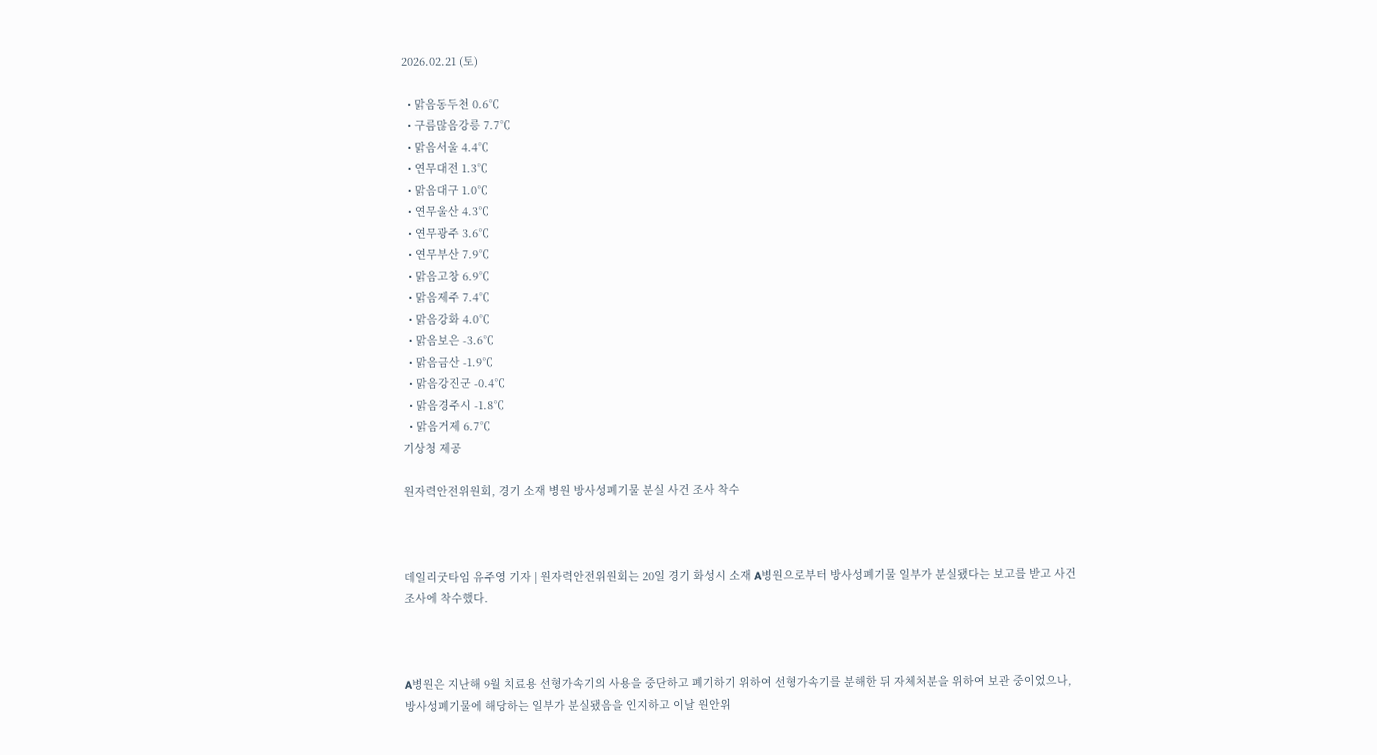2026.02.21 (토)

  • 맑음동두천 0.6℃
  • 구름많음강릉 7.7℃
  • 맑음서울 4.4℃
  • 연무대전 1.3℃
  • 맑음대구 1.0℃
  • 연무울산 4.3℃
  • 연무광주 3.6℃
  • 연무부산 7.9℃
  • 맑음고창 6.9℃
  • 맑음제주 7.4℃
  • 맑음강화 4.0℃
  • 맑음보은 -3.6℃
  • 맑음금산 -1.9℃
  • 맑음강진군 -0.4℃
  • 맑음경주시 -1.8℃
  • 맑음거제 6.7℃
기상청 제공

원자력안전위원회, 경기 소재 병원 방사성폐기물 분실 사건 조사 착수



데일리굿타임 유주영 기자 | 원자력안전위원회는 20일 경기 화성시 소재 A병원으로부터 방사성폐기물 일부가 분실됐다는 보고를 받고 사건 조사에 착수했다.



A병원은 지난해 9월 치료용 선형가속기의 사용을 중단하고 폐기하기 위하여 선형가속기를 분해한 뒤 자체처분을 위하여 보관 중이었으나, 방사성폐기물에 해당하는 일부가 분실됐음을 인지하고 이날 원안위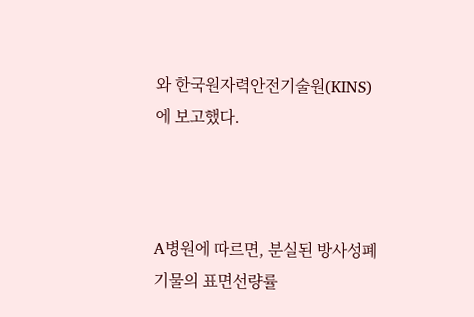와 한국원자력안전기술원(KINS)에 보고했다.



A병원에 따르면, 분실된 방사성폐기물의 표면선량률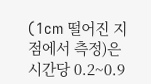(1cm 떨어진 지점에서 측정)은 시간당 0.2~0.9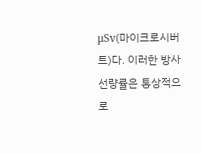μSv(마이크로시버트)다. 이러한 방사선량률은 통상적으로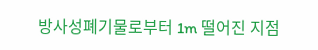방사성폐기물로부터 1m 떨어진 지점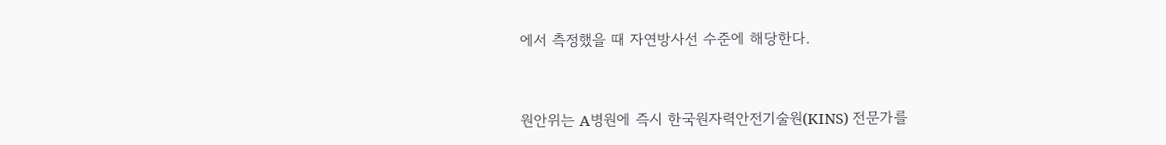에서 측정했을 때 자연방사선 수준에 해당한다.



원안위는 A병원에 즉시 한국원자력안전기술원(KINS) 전문가를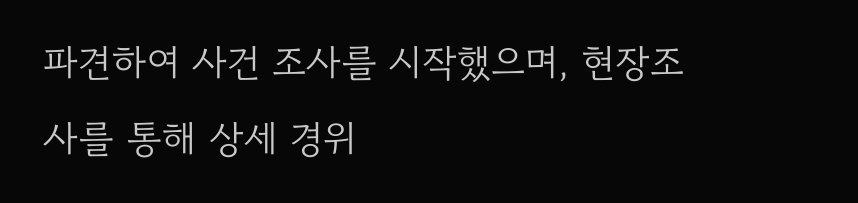파견하여 사건 조사를 시작했으며, 현장조사를 통해 상세 경위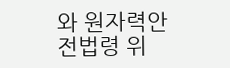와 원자력안전법령 위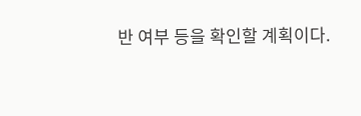반 여부 등을 확인할 계획이다.